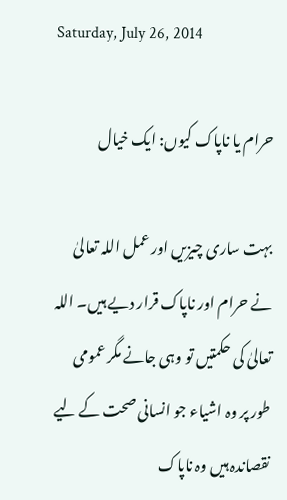Saturday, July 26, 2014

حرام یا ناپاک کیوں: ایک خیال

بہت ساری چیزیں اور عمل اللہ تعالیٰ نے حرام اور ناپاک قرار دیے ہیں۔ اللہ تعالیٰ کی حکمتیں تو وہی جانے مگر عمومی طور پر وہ اشیاء جو انسانی صحت کے لیے نقصاندہ ہیں وہ ناپاک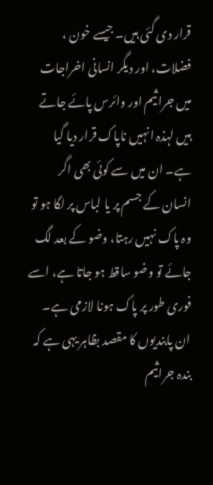قرار دی گئی ہیں۔ جیسے خون ، فضلات، اور دیگر انسانی اخراجات میں جراثیم اور وائرس پائے جاتے ہیں لہذہ انہیں ناپاک قرار دیا گیا ہے۔ ان میں سے کوئی بھی اگر انسان کے جسم پر یا لباس پر لگا ہو تو وہ پاک نہیں رہتا، وضو کے بعد لگ جائے تو وضو ساقط ہو جاتا ہے، اسے فوری طور پر پاک ہونا لازمی ہے۔ ان پابندیوں کا مقصد بظاہر یہی ہے کہ بندہ جراثیم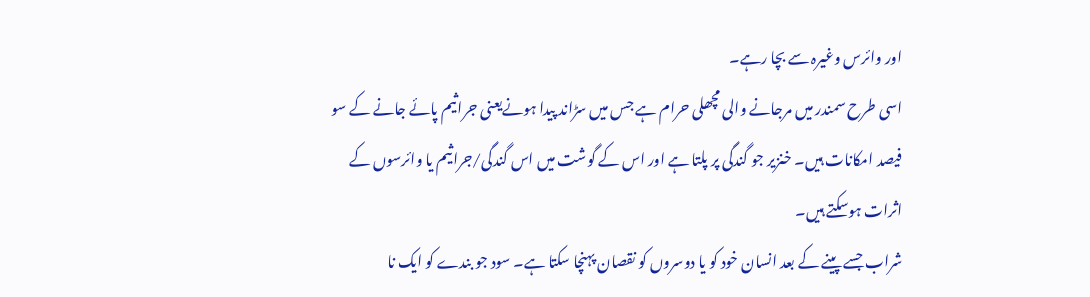اور وائرس وغیرہ سے بچا رہے۔
اسی طرح سمندر میں مرجانے والی مچھلی حرام ہے جس میں سڑاند پیدا ہونےیعنی جراثیم پائے جانے کے سو فیصد امکانات ہیں۔ خنزیر جو گندگی پر پلتا ہے اور اس کے گوشت میں اس گندگی/جراثیم یا وائرسوں کے اثرات ہوسکتے ہیں۔
شراب جسے پینے کے بعد انسان خود کو یا دوسروں کو نقصان پہنچا سکتا ہے۔ سود جو بندے کو ایک نا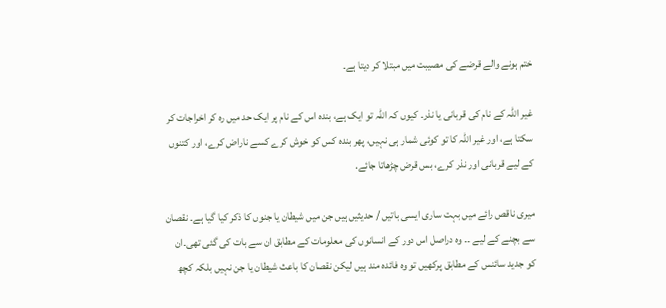ختم ہونے والے قرضے کی مصیبت میں مبتلا کر دیتا ہے۔

غیر اللہ کے نام کی قربانی یا نذر۔ کیوں کہ اللہ تو ایک ہے، بندہ اس کے نام پر ایک حد میں رہ کر اخراجات کر سکتا ہے، اور غیر اللہ کا تو کوئی شمار ہی نہیں، پھر بندہ کس کو خوش کرے کسے ناراض کرے، اور کتنوں کے لیے قربانی اور نذر کرے، بس قرض چڑھاتا جائے.

میری ناقص رائے میں بہت ساری ایسی باتیں / حدیثیں ہیں جن میں شیطان یا جنوں کا ذکر کیا گیا ہے۔ نقصان سے بچنے کے لیے ۔۔ وہ دراصل اس دور کے انسانوں کی معلومات کے مطابق ان سے بات کی گئی تھی۔ان کو جدید سائنس کے مطابق پرکھیں تو وہ فائدہ مند ہیں لیکن نقصان کا باعث شیطان یا جن نہیں بلکہ کچھ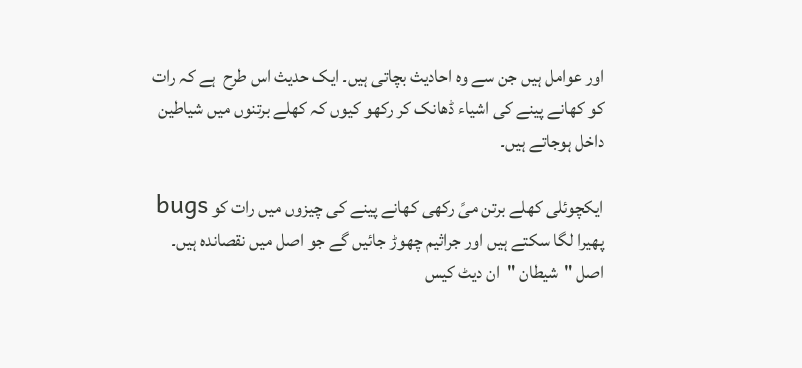اور عوامل ہیں جن سے وہ احادیث بچاتی ہیں۔ ایک حدیث اس طرح  ہے کہ رات کو کھانے پینے کی اشیاء ڈھانک کر رکھو کیوں کہ کھلے برتنوں میں شیاطین داخل ہوجاتے ہیں۔

ایکچوئلی کھلے برتن میً رکھی کھانے پینے کی چیزوں میں رات کو bugs  پھیرا لگا سکتے ہیں اور جراثیم چھوڑ جائیں گے جو اصل میں نقصاندہ ہیں۔ اصل "شیطان "  ان دیٹ کیس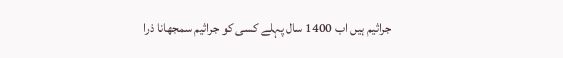جراثیم ہیں اب 1400 سال پہلے کسی کو جراثیم سمجھانا ذرا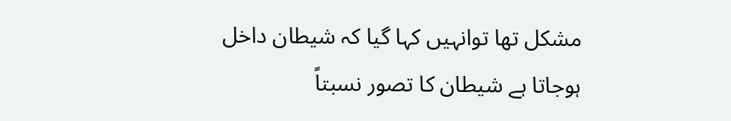مشکل تھا توانہیں کہا گیا کہ شیطان داخل ہوجاتا ہے شیطان کا تصور نسبتاً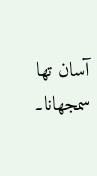آسان تھا سمجھانا۔